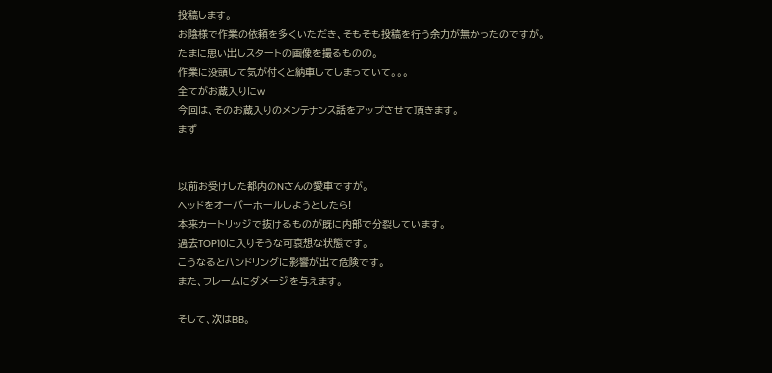投稿します。
お陰様で作業の依頼を多くいただき、そもそも投稿を行う余力が無かったのですが。
たまに思い出しスタートの画像を撮るものの。
作業に没頭して気が付くと納車してしまっていて。。。
全てがお蔵入りにw
今回は、そのお蔵入りのメンテナンス話をアップさせて頂きます。
まず


以前お受けした都内のNさんの愛車ですが。
ヘッドをオーバーホールしようとしたら!
本来カートリッジで抜けるものが既に内部で分裂しています。
過去TOP10に入りそうな可哀想な状態です。
こうなるとハンドリングに影響が出て危険です。
また、フレームにダメージを与えます。

そして、次はBB。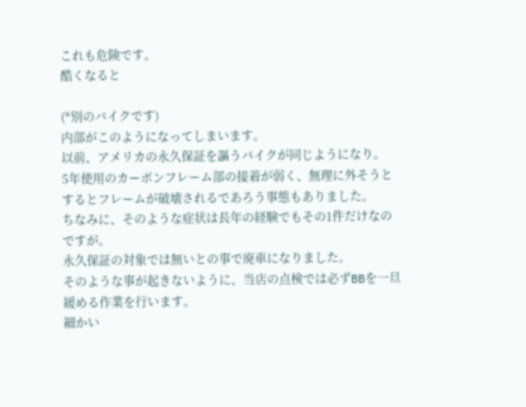これも危険です。
酷くなると

(*別のバイクです)
内部がこのようになってしまいます。
以前、アメリカの永久保証を謳うバイクが同じようになり。
5年使用のカーボンフレーム部の接着が弱く、無理に外そうとするとフレームが破壊されるであろう事態もありました。
ちなみに、そのような症状は長年の経験でもその1件だけなのですが。
永久保証の対象では無いとの事で廃車になりました。
そのような事が起きないように、当店の点検では必ずBBを一旦緩める作業を行います。
細かい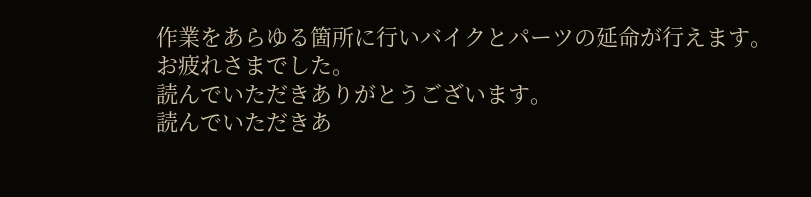作業をあらゆる箇所に行いバイクとパーツの延命が行えます。
お疲れさまでした。
読んでいただきありがとうございます。
読んでいただきあ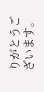りがとうございます。